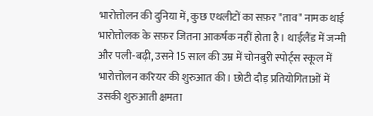भारोत्तोलन की दुनिया में, कुछ एथलीटों का सफ़र "ताव" नामक थाई भारोत्तोलक के सफ़र जितना आकर्षक नहीं होता है। थाईलैंड में जन्मी और पली-बढ़ी, उसने 15 साल की उम्र में चोनबुरी स्पोर्ट्स स्कूल में भारोत्तोलन करियर की शुरुआत की। छोटी दौड़ प्रतियोगिताओं में उसकी शुरुआती क्षमता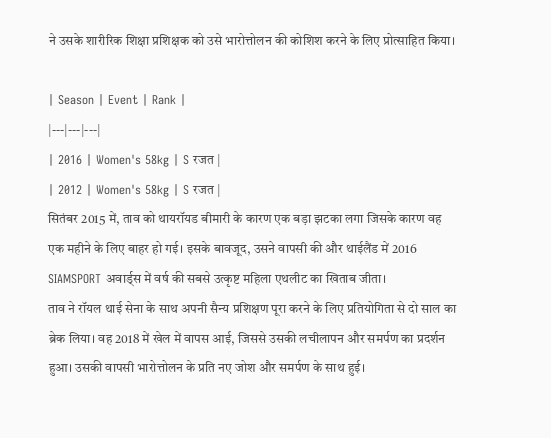ने उसके शारीरिक शिक्षा प्रशिक्षक को उसे भारोत्तोलन की कोशिश करने के लिए प्रोत्साहित किया।

| Season | Event | Rank |
|---|---|---|
| 2016 | Women's 58kg | S रजत |
| 2012 | Women's 58kg | S रजत |
सितंबर 2015 में, ताव को थायरॉयड बीमारी के कारण एक बड़ा झटका लगा जिसके कारण वह एक महीने के लिए बाहर हो गई। इसके बावजूद, उसने वापसी की और थाईलैंड में 2016 SIAMSPORT अवार्ड्स में वर्ष की सबसे उत्कृष्ट महिला एथलीट का खिताब जीता।
ताव ने रॉयल थाई सेना के साथ अपनी सैन्य प्रशिक्षण पूरा करने के लिए प्रतियोगिता से दो साल का ब्रेक लिया। वह 2018 में खेल में वापस आई, जिससे उसकी लचीलापन और समर्पण का प्रदर्शन हुआ। उसकी वापसी भारोत्तोलन के प्रति नए जोश और समर्पण के साथ हुई।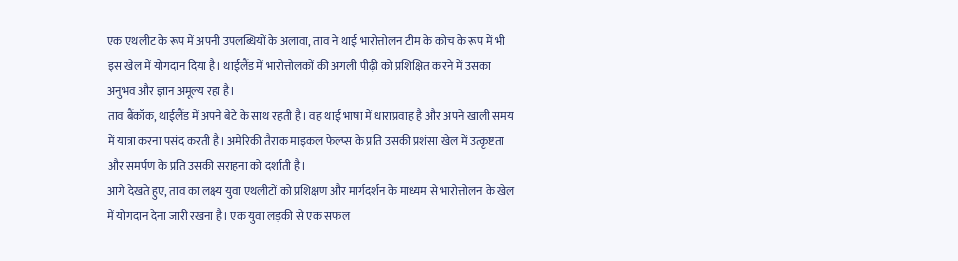एक एथलीट के रूप में अपनी उपलब्धियों के अलावा, ताव ने थाई भारोत्तोलन टीम के कोच के रूप में भी इस खेल में योगदान दिया है। थाईलैंड में भारोत्तोलकों की अगली पीढ़ी को प्रशिक्षित करने में उसका अनुभव और ज्ञान अमूल्य रहा है।
ताव बैंकॉक, थाईलैंड में अपने बेटे के साथ रहती है। वह थाई भाषा में धाराप्रवाह है और अपने खाली समय में यात्रा करना पसंद करती है। अमेरिकी तैराक माइकल फेल्प्स के प्रति उसकी प्रशंसा खेल में उत्कृष्टता और समर्पण के प्रति उसकी सराहना को दर्शाती है।
आगे देखते हुए, ताव का लक्ष्य युवा एथलीटों को प्रशिक्षण और मार्गदर्शन के माध्यम से भारोत्तोलन के खेल में योगदान देना जारी रखना है। एक युवा लड़की से एक सफल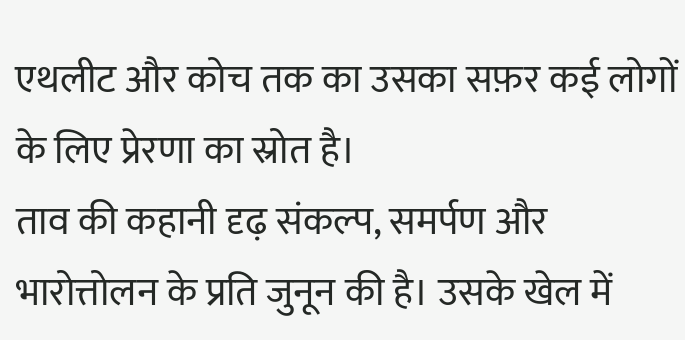एथलीट और कोच तक का उसका सफ़र कई लोगों के लिए प्रेरणा का स्रोत है।
ताव की कहानी दृढ़ संकल्प, समर्पण और भारोत्तोलन के प्रति जुनून की है। उसके खेल में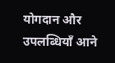योगदान और उपलब्धियाँ आने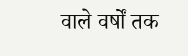वाले वर्षों तक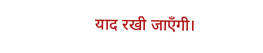याद रखी जाएँगी।